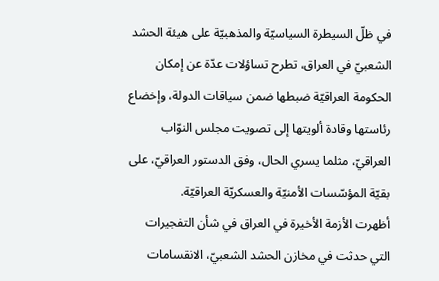في ظلّ السيطرة السياسيّة والمذهبيّة على هيئة الحشد الشعبيّ في العراق، تطرح تساؤلات عدّة عن إمكان الحكومة العراقيّة ضبطها ضمن سياقات الدولة، وإخضاع رئاستها وقادة ألويتها إلى تصويت مجلس النوّاب العراقيّ، مثلما يسري الحال، وفق الدستور العراقيّ، على بقيّة المؤسّسات الأمنيّة والعسكريّة العراقيّة.
أظهرت الأزمة الأخيرة في العراق في شأن التفجيرات التي حدثت في مخازن الحشد الشعبيّ، الانقسامات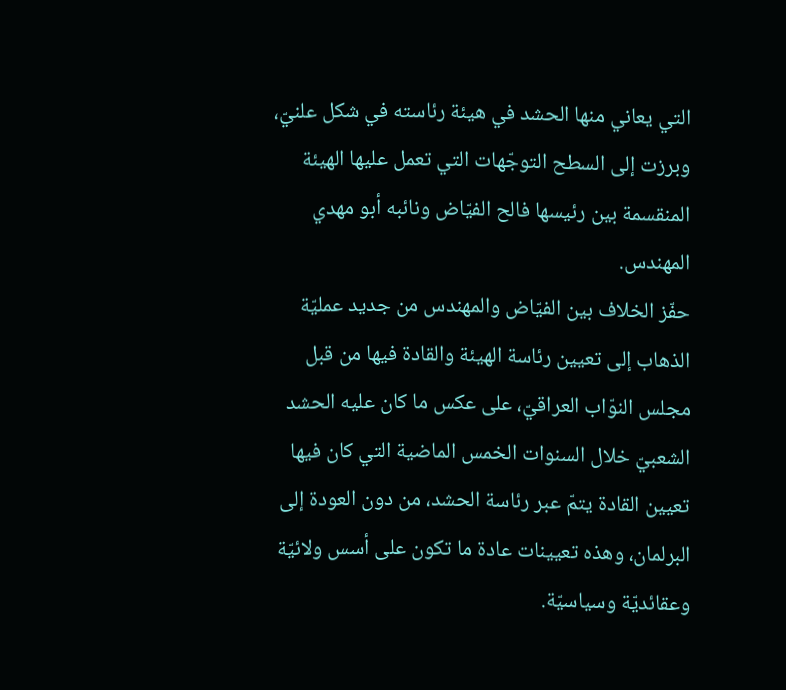التي يعاني منها الحشد في هيئة رئاسته في شكل علنيّ، وبرزت إلى السطح التوجّهات التي تعمل عليها الهيئة المنقسمة بين رئيسها فالح الفيّاض ونائبه أبو مهدي المهندس.
حفّز الخلاف بين الفيّاض والمهندس من جديد عمليّة الذهاب إلى تعيين رئاسة الهيئة والقادة فيها من قبل مجلس النوّاب العراقيّ، على عكس ما كان عليه الحشد الشعبيّ خلال السنوات الخمس الماضية التي كان فيها تعيين القادة يتمّ عبر رئاسة الحشد، من دون العودة إلى البرلمان، وهذه تعيينات عادة ما تكون على أسس ولائيّة وعقائديّة وسياسيّة.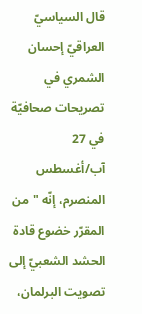قال السياسيّ العراقيّ إحسان الشمري في تصريحات صحافيّة في 27 آب/أغسطس المنصرم، إنّه "من المقرّر خضوع قادة الحشد الشعبيّ إلى تصويت البرلمان،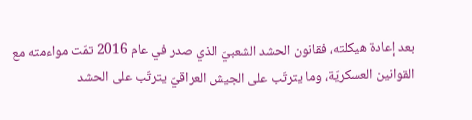بعد إعادة هيكلته، فقانون الحشد الشعبيّ الذي صدر في عام 2016 تمّت مواءمته مع القوانين العسكريّة، وما يترتّب على الجيش العراقيّ يترتّب على الحشد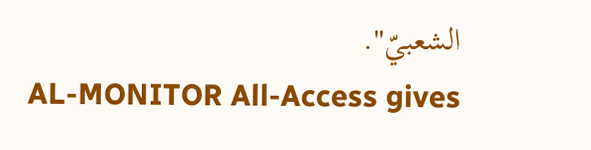الشعبيّ".
AL-MONITOR All-Access gives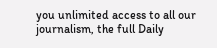you unlimited access to all our journalism, the full Daily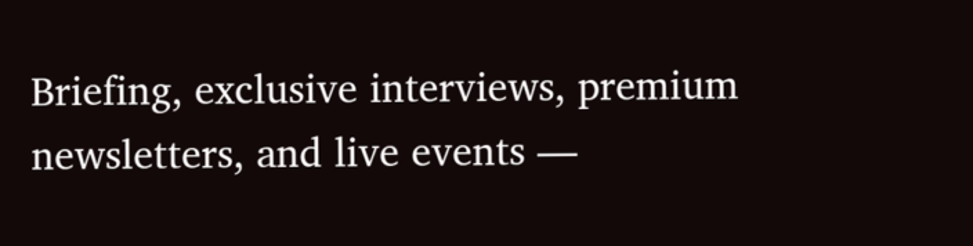Briefing, exclusive interviews, premium newsletters, and live events —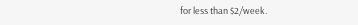for less than $2/week.